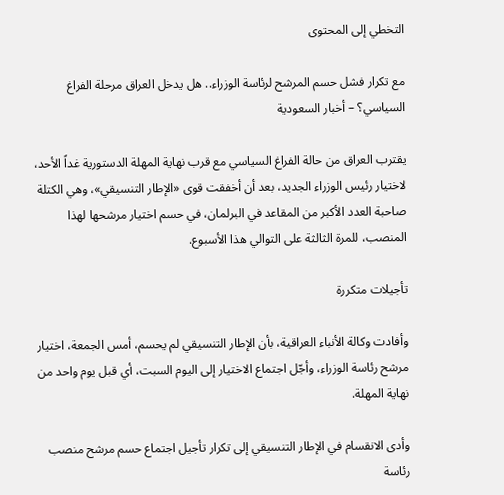التخطي إلى المحتوى

مع تكرار فشل حسم المرشح لرئاسة الوزراء.. هل يدخل العراق مرحلة الفراغ السياسي؟ – أخبار السعودية

يقترب العراق من حالة الفراغ السياسي مع قرب نهاية المهلة الدستورية غداً الأحد، لاختيار رئيس الوزراء الجديد، بعد أن أخفقت قوى «الإطار التنسيقي»، وهي الكتلة صاحبة العدد الأكبر من المقاعد في البرلمان، في حسم اختيار مرشحها لهذا المنصب، للمرة الثالثة على التوالي هذا الأسبوع.

تأجيلات متكررة

وأفادت وكالة الأنباء العراقية، بأن الإطار التنسيقي لم يحسم، أمس الجمعة، اختيار مرشح رئاسة الوزراء، وأجّل اجتماع الاختيار إلى اليوم السبت، أي قبل يوم واحد من نهاية المهلة.

وأدى الانقسام في الإطار التنسيقي إلى تكرار تأجيل اجتماع حسم مرشح منصب رئاسة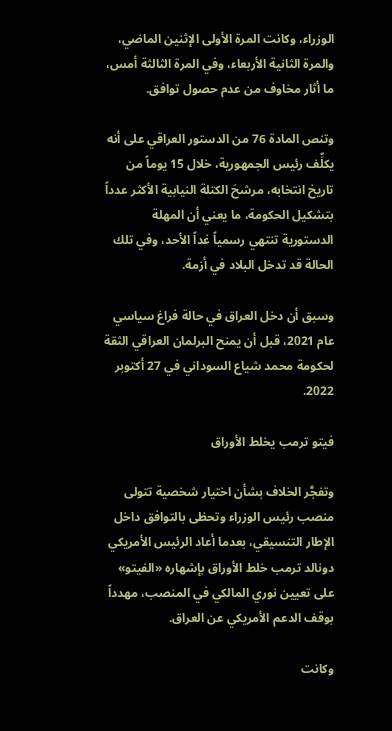الوزراء، وكانت المرة الأولى الإثنين الماضي، والمرة الثانية الأربعاء، وفي المرة الثالثة أمس، ما أثار مخاوف من عدم حصول توافق.

وتنص المادة 76 من الدستور العراقي على أنه يكلِّف رئيس الجمهورية، خلال 15 يوماً من تاريخ انتخابه، مرشحَ الكتلة النيابية الأكثر عدداً بتشكيل الحكومة، ما يعني أن المهلة الدستورية تنتهي رسمياً غداً الأحد، وفي تلك الحالة قد تدخل البلاد في أزمة.

وسبق أن دخل العراق في حالة فراغ سياسي عام 2021، قبل أن يمنح البرلمان العراقي الثقة لحكومة محمد شياع السوداني في 27 أكتوبر 2022.

فيتو ترمب يخلط الأوراق

وتفجَّر الخلاف بشأن اختيار شخصية تتولى منصب رئيس الوزراء وتحظى بالتوافق داخل الإطار التنسيقي، بعدما أعاد الرئيس الأمريكي دونالد ترمب خلط الأوراق بإشهاره «الفيتو» على تعيين نوري المالكي في المنصب، مهدداً بوقف الدعم الأمريكي عن العراق.

وكانت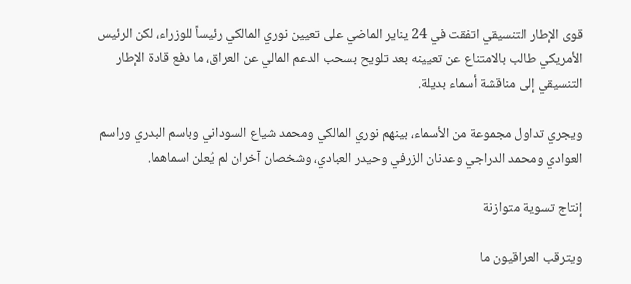قوى الإطار التنسيقي اتفقت في 24 يناير الماضي على تعيين نوري المالكي رئيساً للوزراء، لكن الرئيس الأمريكي طالب بالامتناع عن تعيينه بعد تلويح بسحب الدعم المالي عن العراق، ما دفع قادة الإطار التنسيقي إلى مناقشة أسماء بديلة.

ويجري تداول مجموعة من الأسماء، بينهم نوري المالكي ومحمد شياع السوداني وباسم البدري وراسم العوادي ومحمد الدراجي وعدنان الزرفي وحيدر العبادي، وشخصان آخران لم يُعلن اسماهما.

إنتاج تسوية متوازنة

ويترقب العراقيون ما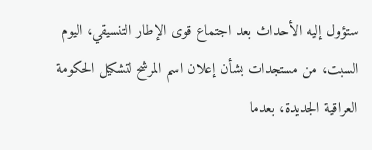ستؤول إليه الأحداث بعد اجتماع قوى الإطار التنسيقي، اليوم السبت، من مستجدات بشأن إعلان اسم المرشح لتشكيل الحكومة العراقية الجديدة، بعدما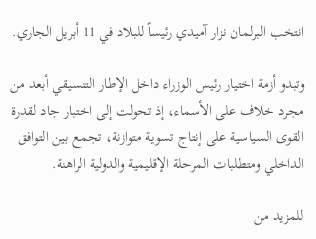انتخب البرلمان نزار آميدي رئيساً للبلاد في 11 أبريل الجاري.

وتبدو أزمة اختيار رئيس الوزراء داخل الإطار التنسيقي أبعد من مجرد خلاف على الأسماء، إذ تحولت إلى اختبار جاد لقدرة القوى السياسية على إنتاج تسوية متوازنة، تجمع بين التوافق الداخلي ومتطلبات المرحلة الإقليمية والدولية الراهنة.

للمزيد من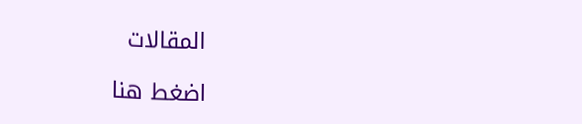المقالات

اضغط هنا